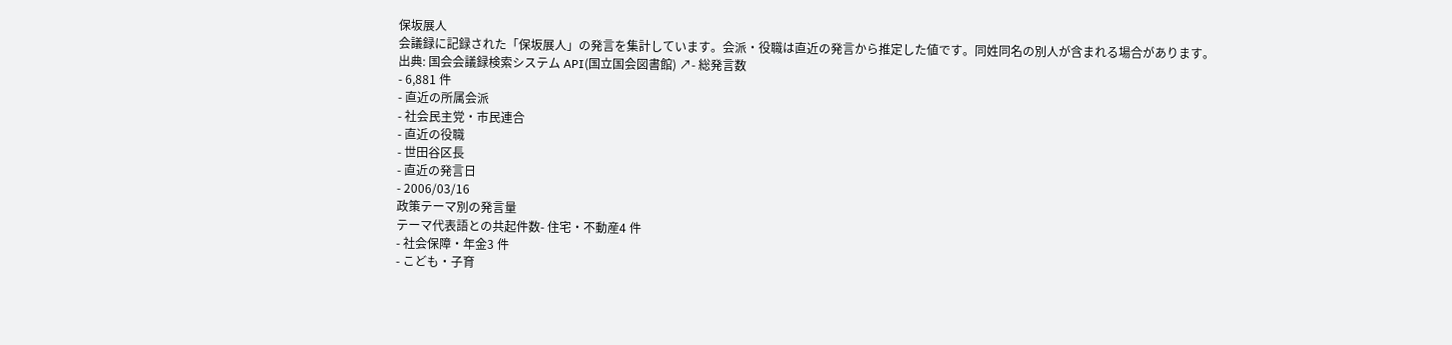保坂展人
会議録に記録された「保坂展人」の発言を集計しています。会派・役職は直近の発言から推定した値です。同姓同名の別人が含まれる場合があります。
出典: 国会会議録検索システム API(国立国会図書館) ↗- 総発言数
- 6,881 件
- 直近の所属会派
- 社会民主党・市民連合
- 直近の役職
- 世田谷区長
- 直近の発言日
- 2006/03/16
政策テーマ別の発言量
テーマ代表語との共起件数- 住宅・不動産4 件
- 社会保障・年金3 件
- こども・子育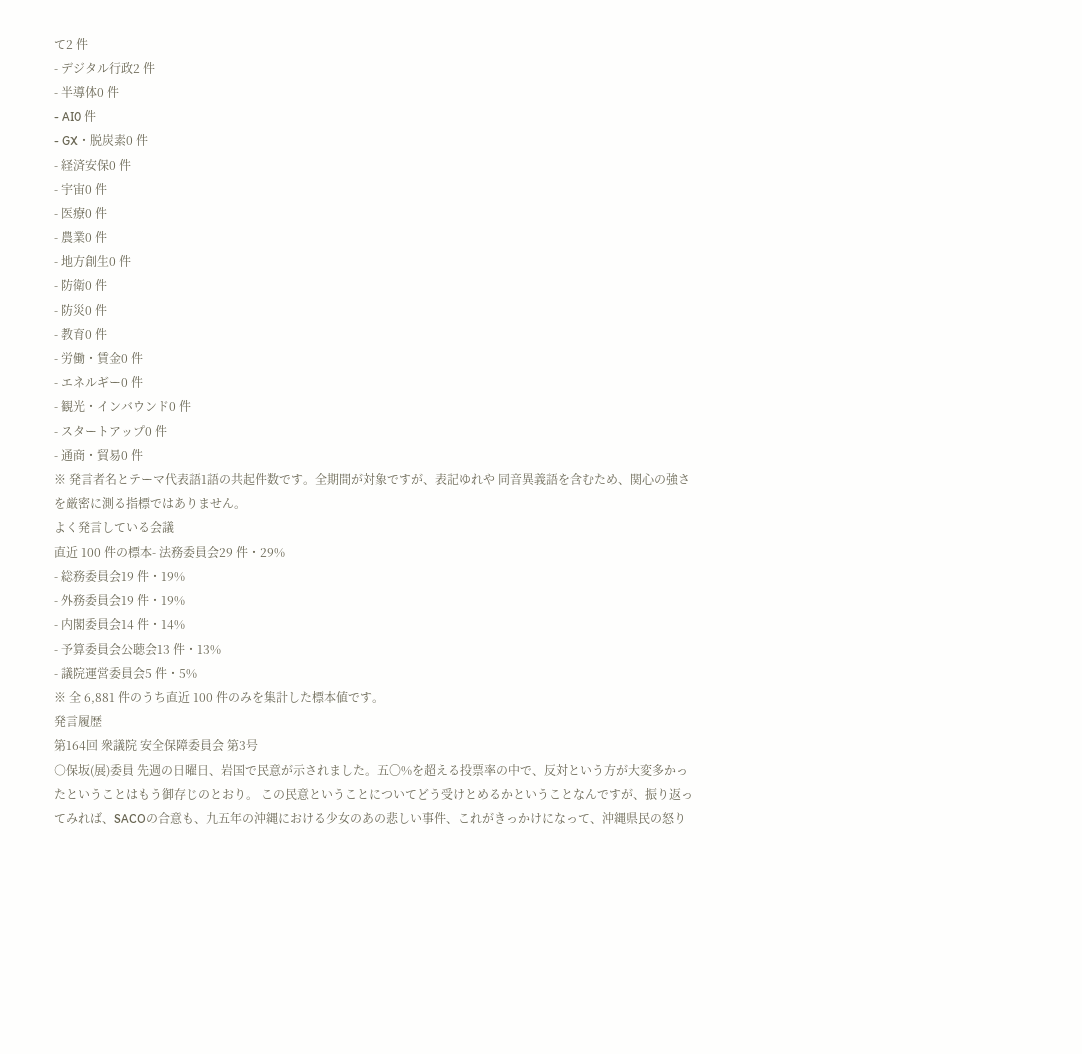て2 件
- デジタル行政2 件
- 半導体0 件
- AI0 件
- GX・脱炭素0 件
- 経済安保0 件
- 宇宙0 件
- 医療0 件
- 農業0 件
- 地方創生0 件
- 防衛0 件
- 防災0 件
- 教育0 件
- 労働・賃金0 件
- エネルギー0 件
- 観光・インバウンド0 件
- スタートアップ0 件
- 通商・貿易0 件
※ 発言者名とテーマ代表語1語の共起件数です。全期間が対象ですが、表記ゆれや 同音異義語を含むため、関心の強さを厳密に測る指標ではありません。
よく発言している会議
直近 100 件の標本- 法務委員会29 件・29%
- 総務委員会19 件・19%
- 外務委員会19 件・19%
- 内閣委員会14 件・14%
- 予算委員会公聴会13 件・13%
- 議院運営委員会5 件・5%
※ 全 6,881 件のうち直近 100 件のみを集計した標本値です。
発言履歴
第164回 衆議院 安全保障委員会 第3号
○保坂(展)委員 先週の日曜日、岩国で民意が示されました。五〇%を超える投票率の中で、反対という方が大変多かったということはもう御存じのとおり。 この民意ということについてどう受けとめるかということなんですが、振り返ってみれば、SACOの合意も、九五年の沖縄における少女のあの悲しい事件、これがきっかけになって、沖縄県民の怒り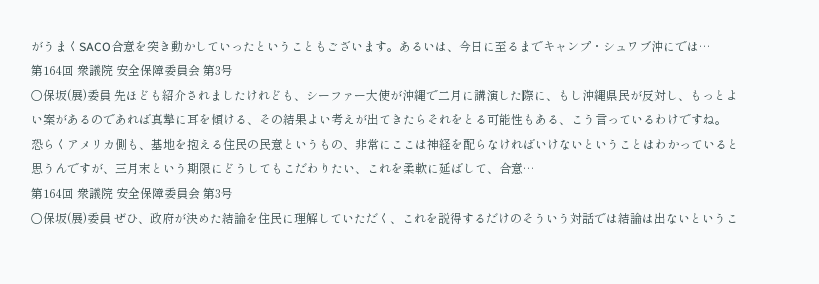がうまくSACO合意を突き動かしていったということもございます。あるいは、今日に至るまでキャンプ・シュワブ沖にでは…
第164回 衆議院 安全保障委員会 第3号
○保坂(展)委員 先ほども紹介されましたけれども、シーファー大使が沖縄で二月に講演した際に、もし沖縄県民が反対し、もっとよい案があるのであれば真摯に耳を傾ける、その結果よい考えが出てきたらそれをとる可能性もある、こう言っているわけですね。 恐らくアメリカ側も、基地を抱える住民の民意というもの、非常にここは神経を配らなければいけないということはわかっていると思うんですが、三月末という期限にどうしてもこだわりたい、これを柔軟に延ばして、合意…
第164回 衆議院 安全保障委員会 第3号
○保坂(展)委員 ぜひ、政府が決めた結論を住民に理解していただく、これを説得するだけのそういう対話では結論は出ないというこ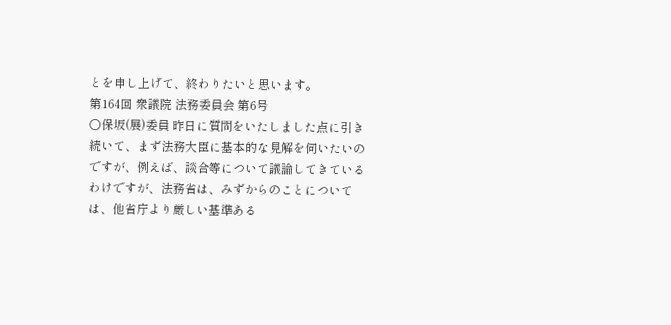とを申し上げて、終わりたいと思います。
第164回 衆議院 法務委員会 第6号
○保坂(展)委員 昨日に質問をいたしました点に引き続いて、まず法務大臣に基本的な見解を伺いたいのですが、例えば、談合等について議論してきているわけですが、法務省は、みずからのことについては、他省庁より厳しい基準ある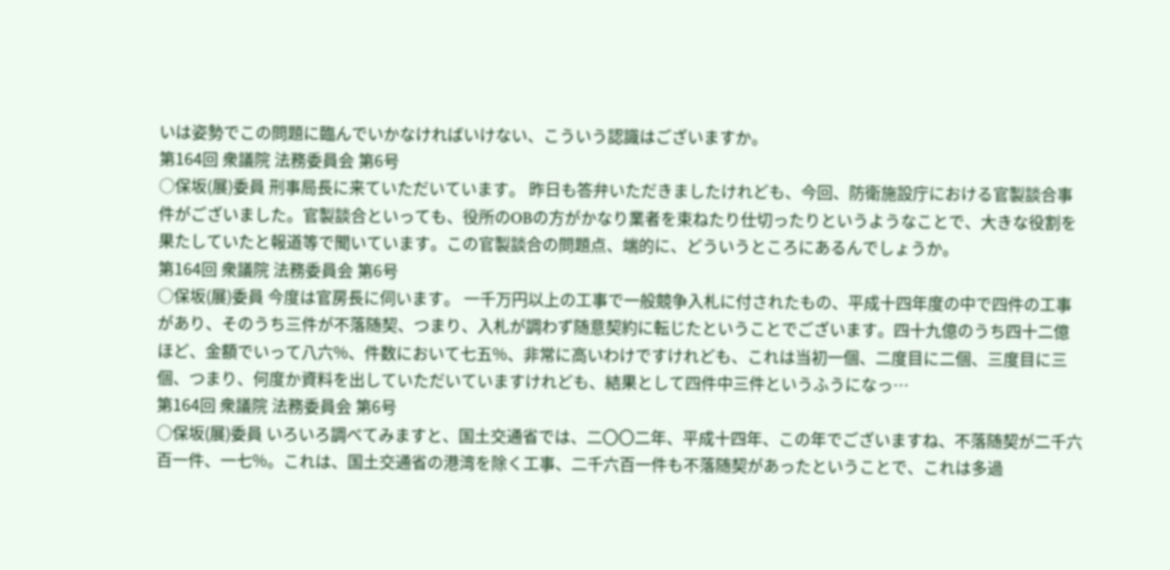いは姿勢でこの問題に臨んでいかなければいけない、こういう認識はございますか。
第164回 衆議院 法務委員会 第6号
○保坂(展)委員 刑事局長に来ていただいています。 昨日も答弁いただきましたけれども、今回、防衛施設庁における官製談合事件がございました。官製談合といっても、役所のOBの方がかなり業者を束ねたり仕切ったりというようなことで、大きな役割を果たしていたと報道等で聞いています。この官製談合の問題点、端的に、どういうところにあるんでしょうか。
第164回 衆議院 法務委員会 第6号
○保坂(展)委員 今度は官房長に伺います。 一千万円以上の工事で一般競争入札に付されたもの、平成十四年度の中で四件の工事があり、そのうち三件が不落随契、つまり、入札が調わず随意契約に転じたということでございます。四十九億のうち四十二億ほど、金額でいって八六%、件数において七五%、非常に高いわけですけれども、これは当初一個、二度目に二個、三度目に三個、つまり、何度か資料を出していただいていますけれども、結果として四件中三件というふうになっ…
第164回 衆議院 法務委員会 第6号
○保坂(展)委員 いろいろ調べてみますと、国土交通省では、二〇〇二年、平成十四年、この年でございますね、不落随契が二千六百一件、一七%。これは、国土交通省の港湾を除く工事、二千六百一件も不落随契があったということで、これは多過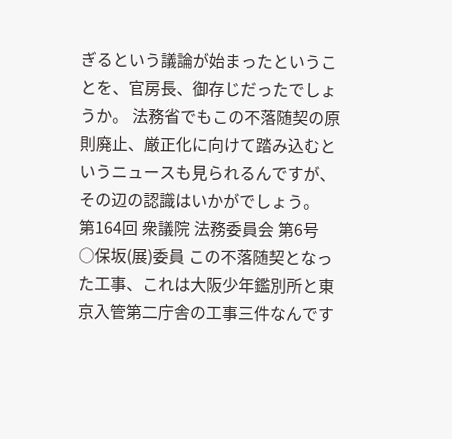ぎるという議論が始まったということを、官房長、御存じだったでしょうか。 法務省でもこの不落随契の原則廃止、厳正化に向けて踏み込むというニュースも見られるんですが、その辺の認識はいかがでしょう。
第164回 衆議院 法務委員会 第6号
○保坂(展)委員 この不落随契となった工事、これは大阪少年鑑別所と東京入管第二庁舎の工事三件なんです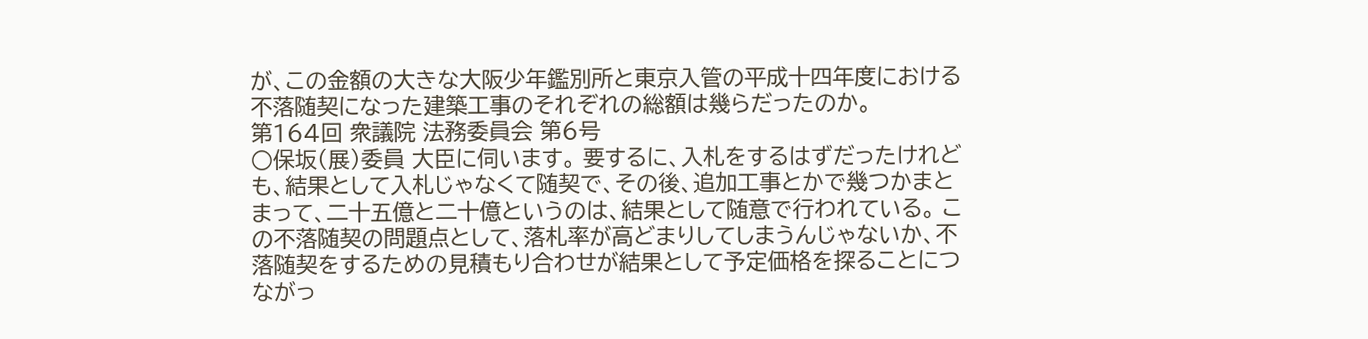が、この金額の大きな大阪少年鑑別所と東京入管の平成十四年度における不落随契になった建築工事のそれぞれの総額は幾らだったのか。
第164回 衆議院 法務委員会 第6号
○保坂(展)委員 大臣に伺います。 要するに、入札をするはずだったけれども、結果として入札じゃなくて随契で、その後、追加工事とかで幾つかまとまって、二十五億と二十億というのは、結果として随意で行われている。 この不落随契の問題点として、落札率が高どまりしてしまうんじゃないか、不落随契をするための見積もり合わせが結果として予定価格を探ることにつながっ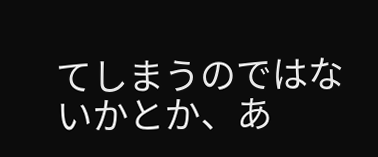てしまうのではないかとか、あ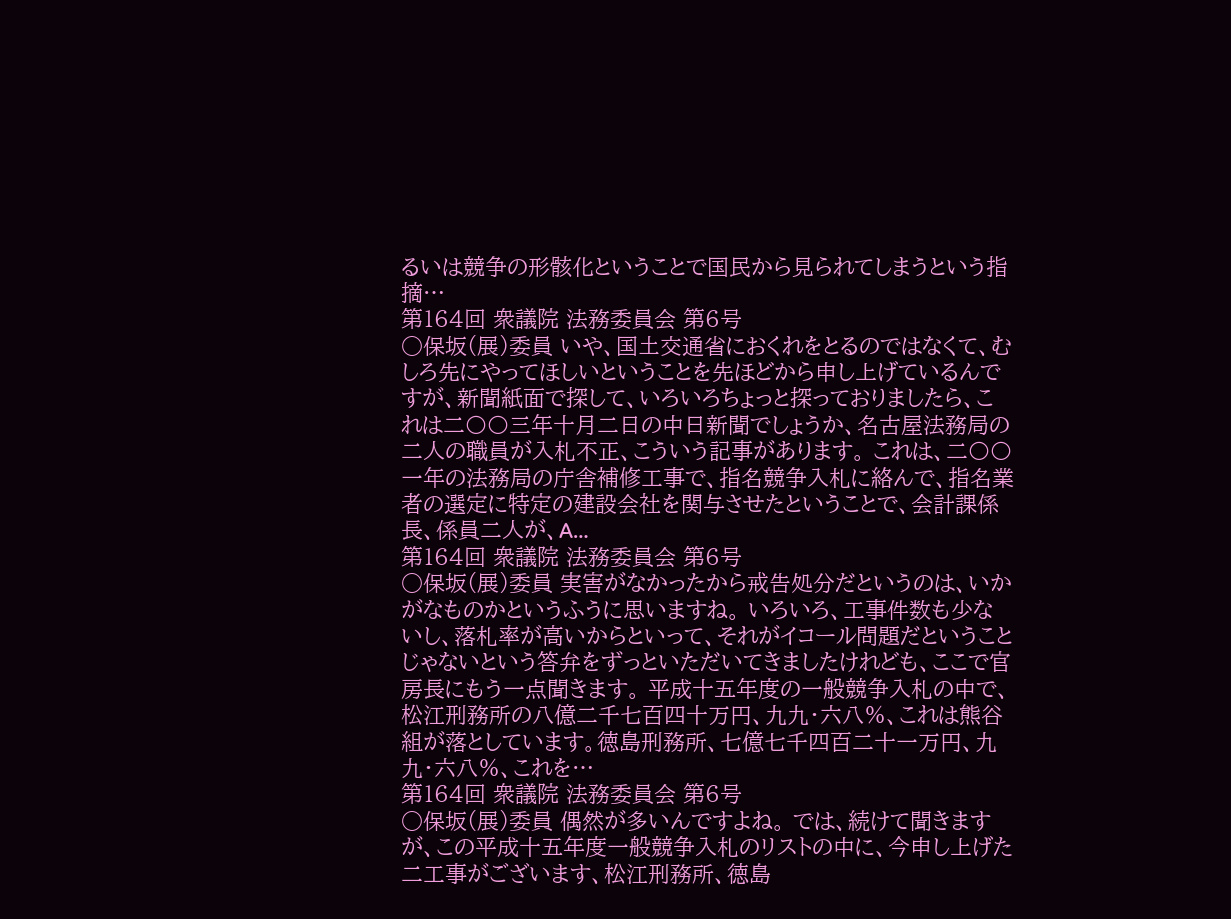るいは競争の形骸化ということで国民から見られてしまうという指摘…
第164回 衆議院 法務委員会 第6号
○保坂(展)委員 いや、国土交通省におくれをとるのではなくて、むしろ先にやってほしいということを先ほどから申し上げているんですが、新聞紙面で探して、いろいろちょっと探っておりましたら、これは二〇〇三年十月二日の中日新聞でしょうか、名古屋法務局の二人の職員が入札不正、こういう記事があります。 これは、二〇〇一年の法務局の庁舎補修工事で、指名競争入札に絡んで、指名業者の選定に特定の建設会社を関与させたということで、会計課係長、係員二人が、A…
第164回 衆議院 法務委員会 第6号
○保坂(展)委員 実害がなかったから戒告処分だというのは、いかがなものかというふうに思いますね。 いろいろ、工事件数も少ないし、落札率が高いからといって、それがイコール問題だということじゃないという答弁をずっといただいてきましたけれども、ここで官房長にもう一点聞きます。 平成十五年度の一般競争入札の中で、松江刑務所の八億二千七百四十万円、九九・六八%、これは熊谷組が落としています。徳島刑務所、七億七千四百二十一万円、九九・六八%、これを…
第164回 衆議院 法務委員会 第6号
○保坂(展)委員 偶然が多いんですよね。 では、続けて聞きますが、この平成十五年度一般競争入札のリストの中に、今申し上げた二工事がございます、松江刑務所、徳島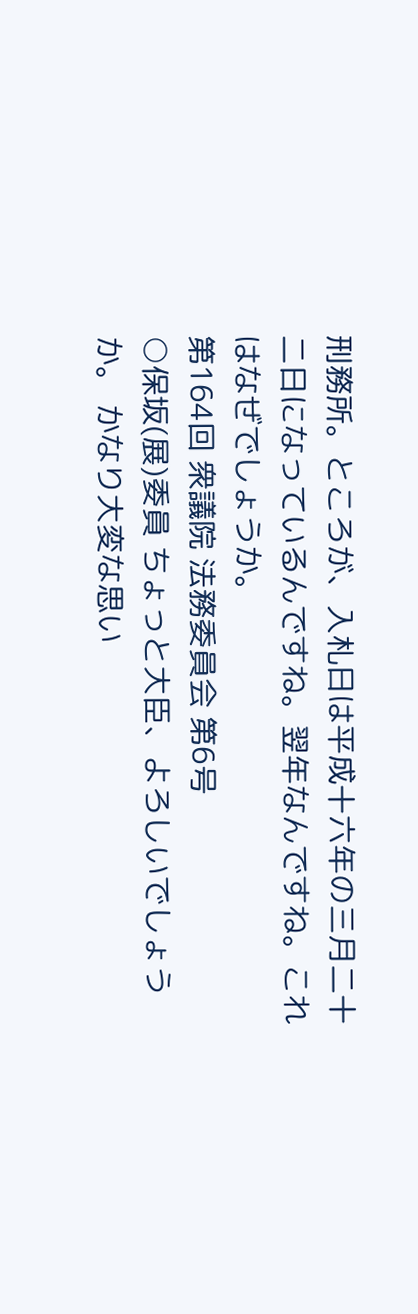刑務所。ところが、入札日は平成十六年の三月二十二日になっているんですね。翌年なんですね。これはなぜでしょうか。
第164回 衆議院 法務委員会 第6号
○保坂(展)委員 ちょっと大臣、よろしいでしょうか。 かなり大変な思い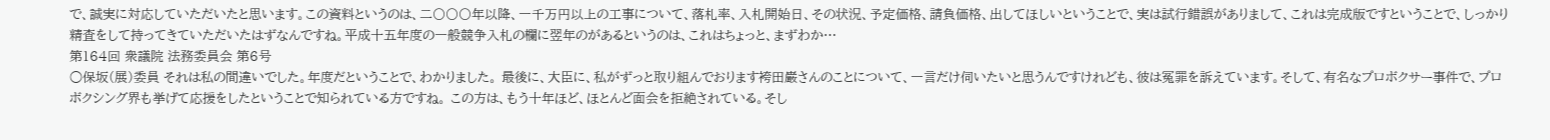で、誠実に対応していただいたと思います。この資料というのは、二〇〇〇年以降、一千万円以上の工事について、落札率、入札開始日、その状況、予定価格、請負価格、出してほしいということで、実は試行錯誤がありまして、これは完成版ですということで、しっかり精査をして持ってきていただいたはずなんですね。平成十五年度の一般競争入札の欄に翌年のがあるというのは、これはちょっと、まずわか…
第164回 衆議院 法務委員会 第6号
○保坂(展)委員 それは私の間違いでした。年度だということで、わかりました。 最後に、大臣に、私がずっと取り組んでおります袴田巌さんのことについて、一言だけ伺いたいと思うんですけれども、彼は冤罪を訴えています。そして、有名なプロボクサー事件で、プロボクシング界も挙げて応援をしたということで知られている方ですね。 この方は、もう十年ほど、ほとんど面会を拒絶されている。そし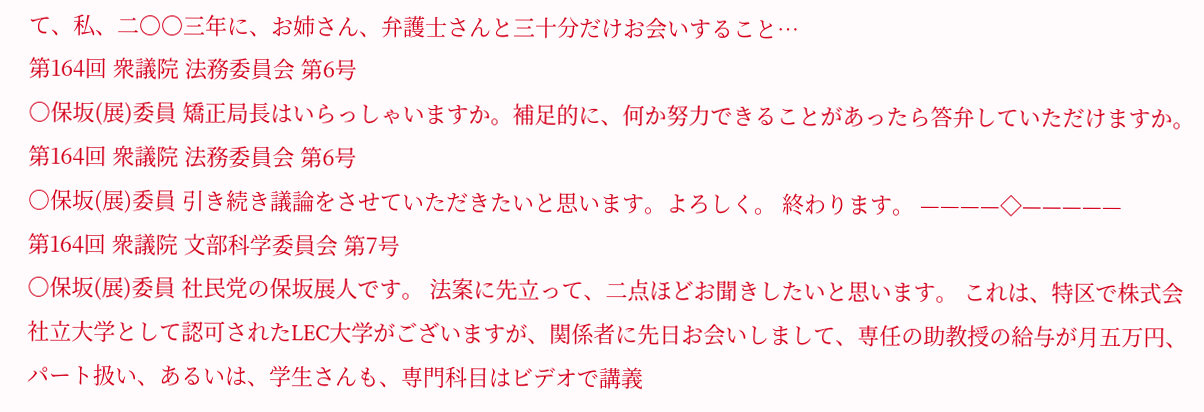て、私、二〇〇三年に、お姉さん、弁護士さんと三十分だけお会いすること…
第164回 衆議院 法務委員会 第6号
○保坂(展)委員 矯正局長はいらっしゃいますか。補足的に、何か努力できることがあったら答弁していただけますか。
第164回 衆議院 法務委員会 第6号
○保坂(展)委員 引き続き議論をさせていただきたいと思います。よろしく。 終わります。 ————◇—————
第164回 衆議院 文部科学委員会 第7号
○保坂(展)委員 社民党の保坂展人です。 法案に先立って、二点ほどお聞きしたいと思います。 これは、特区で株式会社立大学として認可されたLEC大学がございますが、関係者に先日お会いしまして、専任の助教授の給与が月五万円、パート扱い、あるいは、学生さんも、専門科目はビデオで講義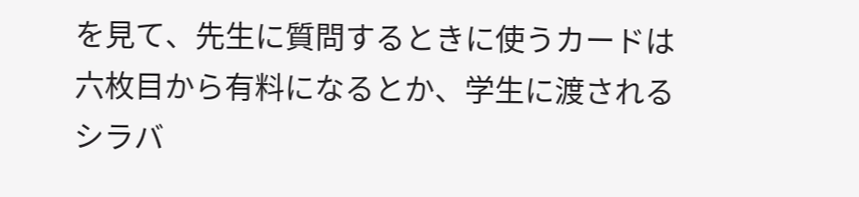を見て、先生に質問するときに使うカードは六枚目から有料になるとか、学生に渡されるシラバ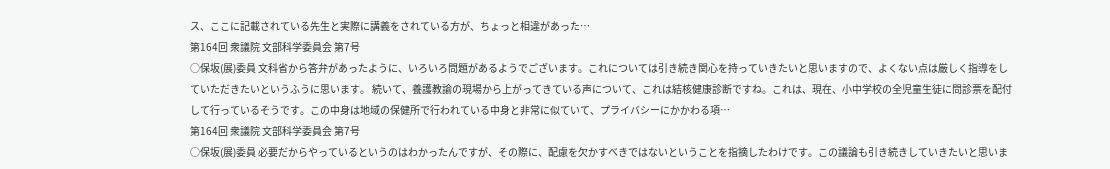ス、ここに記載されている先生と実際に講義をされている方が、ちょっと相違があった…
第164回 衆議院 文部科学委員会 第7号
○保坂(展)委員 文科省から答弁があったように、いろいろ問題があるようでございます。これについては引き続き関心を持っていきたいと思いますので、よくない点は厳しく指導をしていただきたいというふうに思います。 続いて、養護教諭の現場から上がってきている声について、これは結核健康診断ですね。これは、現在、小中学校の全児童生徒に問診票を配付して行っているそうです。この中身は地域の保健所で行われている中身と非常に似ていて、プライバシーにかかわる項…
第164回 衆議院 文部科学委員会 第7号
○保坂(展)委員 必要だからやっているというのはわかったんですが、その際に、配慮を欠かすべきではないということを指摘したわけです。この議論も引き続きしていきたいと思いま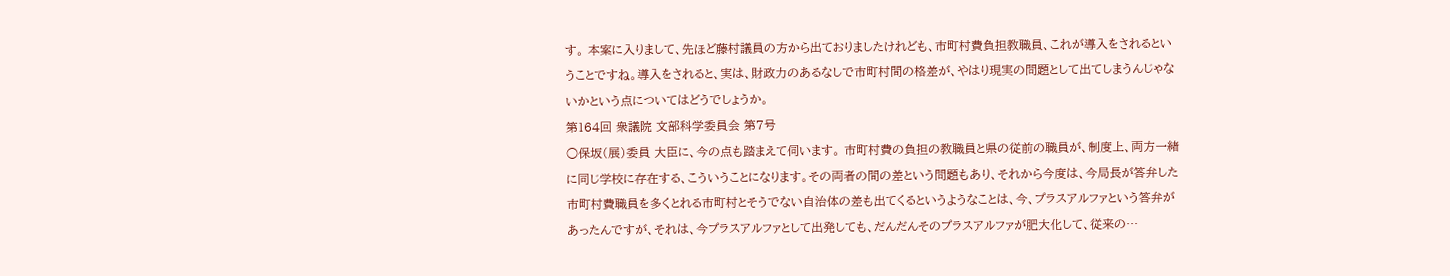す。 本案に入りまして、先ほど藤村議員の方から出ておりましたけれども、市町村費負担教職員、これが導入をされるということですね。導入をされると、実は、財政力のあるなしで市町村間の格差が、やはり現実の問題として出てしまうんじゃないかという点についてはどうでしょうか。
第164回 衆議院 文部科学委員会 第7号
○保坂(展)委員 大臣に、今の点も踏まえて伺います。 市町村費の負担の教職員と県の従前の職員が、制度上、両方一緒に同じ学校に存在する、こういうことになります。その両者の間の差という問題もあり、それから今度は、今局長が答弁した市町村費職員を多くとれる市町村とそうでない自治体の差も出てくるというようなことは、今、プラスアルファという答弁があったんですが、それは、今プラスアルファとして出発しても、だんだんそのプラスアルファが肥大化して、従来の…